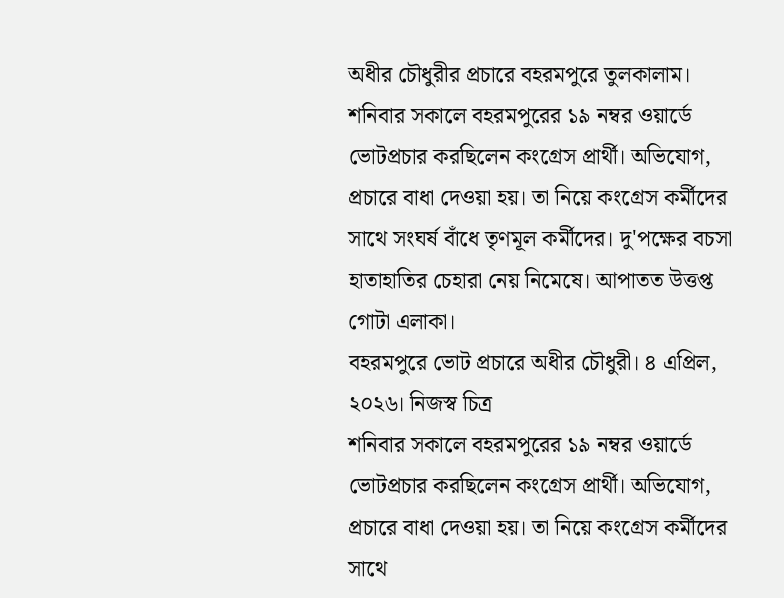অধীর চৌধুরীর প্রচারে বহরমপুরে তুলকালাম। শনিবার সকালে বহরমপুরের ১৯ নম্বর ওয়ার্ডে ভোটপ্রচার করছিলেন কংগ্রেস প্রার্থী। অভিযোগ, প্রচারে বাধা দেওয়া হয়। তা নিয়ে কংগ্রেস কর্মীদের সাথে সংঘর্ষ বাঁধে তৃণমূল কর্মীদের। দু'পক্ষের বচসা হাতাহাতির চেহারা নেয় নিমেষে। আপাতত উত্তপ্ত গোটা এলাকা।
বহরমপুরে ভোট প্রচারে অধীর চৌধুরী। ৪ এপ্রিল, ২০২৬। নিজস্ব চিত্র
শনিবার সকালে বহরমপুরের ১৯ নম্বর ওয়ার্ডে ভোটপ্রচার করছিলেন কংগ্রেস প্রার্থী। অভিযোগ, প্রচারে বাধা দেওয়া হয়। তা নিয়ে কংগ্রেস কর্মীদের সাথে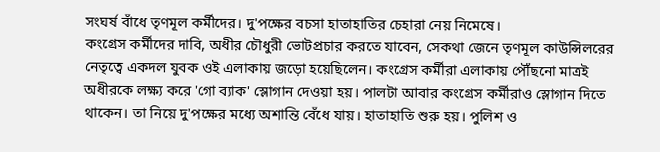সংঘর্ষ বাঁধে তৃণমূল কর্মীদের। দু'পক্ষের বচসা হাতাহাতির চেহারা নেয় নিমেষে।
কংগ্রেস কর্মীদের দাবি, অধীর চৌধুরী ভোটপ্রচার করতে যাবেন, সেকথা জেনে তৃণমূল কাউন্সিলরের নেতৃত্বে একদল যুবক ওই এলাকায় জড়ো হয়েছিলেন। কংগ্রেস কর্মীরা এলাকায় পৌঁছনো মাত্রই অধীরকে লক্ষ্য করে 'গো ব্যাক' স্লোগান দেওয়া হয়। পালটা আবার কংগ্রেস কর্মীরাও স্লোগান দিতে থাকেন। তা নিয়ে দু'পক্ষের মধ্যে অশান্তি বেঁধে যায়। হাতাহাতি শুরু হয়। পুলিশ ও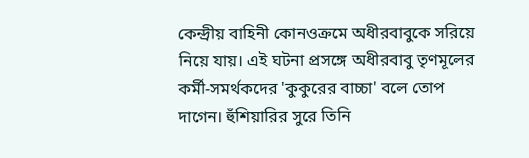কেন্দ্রীয় বাহিনী কোনওক্রমে অধীরবাবুকে সরিয়ে নিয়ে যায়। এই ঘটনা প্রসঙ্গে অধীরবাবু তৃণমূলের কর্মী-সমর্থকদের 'কুকুরের বাচ্চা' বলে তোপ দাগেন। হুঁশিয়ারির সুরে তিনি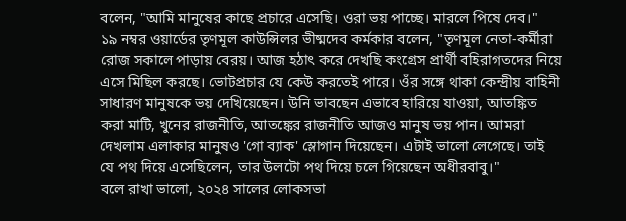বলেন, "আমি মানুষের কাছে প্রচারে এসেছি। ওরা ভয় পাচ্ছে। মারলে পিষে দেব।"
১৯ নম্বর ওয়ার্ডের তৃণমূল কাউন্সিলর ভীষ্মদেব কর্মকার বলেন, "তৃণমূল নেতা-কর্মীরা রোজ সকালে পাড়ায় বেরয়। আজ হঠাৎ করে দেখছি কংগ্রেস প্রার্থী বহিরাগতদের নিয়ে এসে মিছিল করছে। ভোটপ্রচার যে কেউ করতেই পারে। ওঁর সঙ্গে থাকা কেন্দ্রীয় বাহিনী সাধারণ মানুষকে ভয় দেখিয়েছেন। উনি ভাবছেন এভাবে হারিয়ে যাওয়া, আতঙ্কিত করা মাটি, খুনের রাজনীতি, আতঙ্কের রাজনীতি আজও মানুষ ভয় পান। আমরা দেখলাম এলাকার মানুষও 'গো ব্যাক' স্লোগান দিয়েছেন। এটাই ভালো লেগেছে। তাই যে পথ দিয়ে এসেছিলেন, তার উলটো পথ দিয়ে চলে গিয়েছেন অধীরবাবু।"
বলে রাখা ভালো, ২০২৪ সালের লোকসভা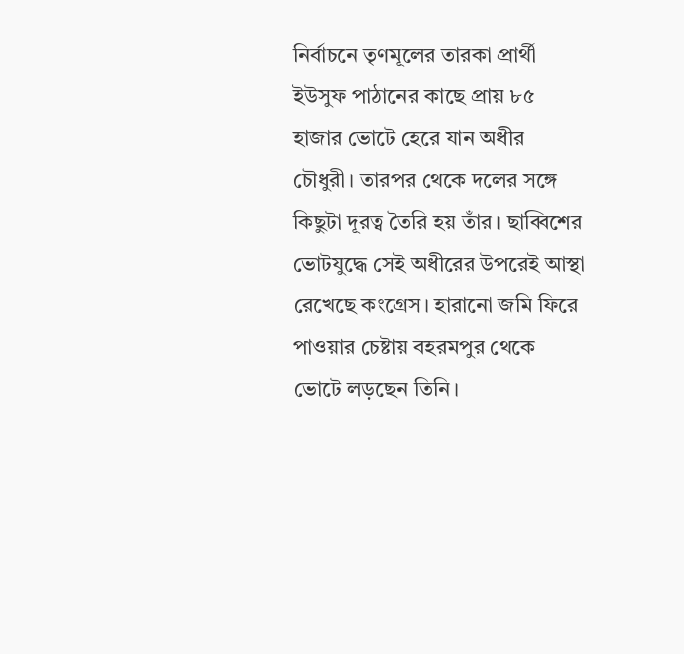নির্বাচনে তৃণমূলের তারকা প্রার্থী ইউসুফ পাঠানের কাছে প্রায় ৮৫ হাজার ভোটে হেরে যান অধীর চৌধুরী। তারপর থেকে দলের সঙ্গে কিছুটা দূরত্ব তৈরি হয় তাঁর। ছাব্বিশের ভোটযুদ্ধে সেই অধীরের উপরেই আস্থা রেখেছে কংগ্রেস। হারানো জমি ফিরে পাওয়ার চেষ্টায় বহরমপুর থেকে ভোটে লড়ছেন তিনি।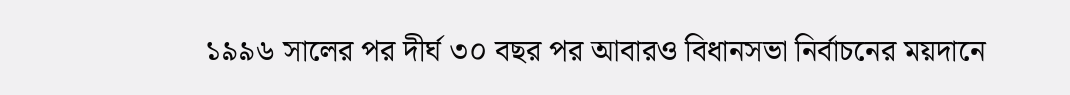১৯৯৬ সালের পর দীর্ঘ ৩০ বছর পর আবারও বিধানসভা নির্বাচনের ময়দানে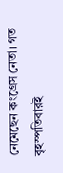নেমেছেন কংগ্রেস নেতা। গত বৃহস্পতিবারই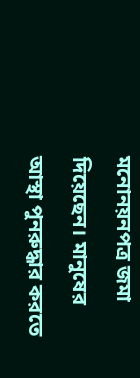মনোনয়নপত্র জমা দিয়েছেন। মানুষের আস্থা পুনরুদ্ধার করতে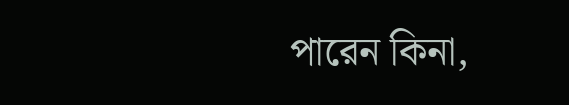পারেন কিনা,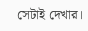সেটাই দেখার।